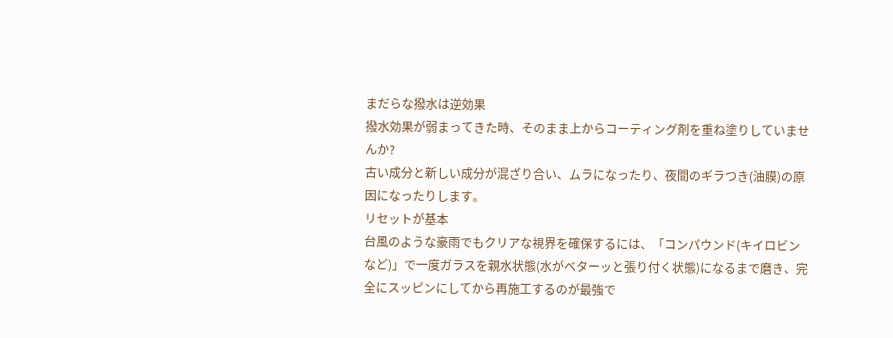まだらな撥水は逆効果
撥水効果が弱まってきた時、そのまま上からコーティング剤を重ね塗りしていませんか?
古い成分と新しい成分が混ざり合い、ムラになったり、夜間のギラつき(油膜)の原因になったりします。
リセットが基本
台風のような豪雨でもクリアな視界を確保するには、「コンパウンド(キイロビンなど)」で一度ガラスを親水状態(水がベターッと張り付く状態)になるまで磨き、完全にスッピンにしてから再施工するのが最強で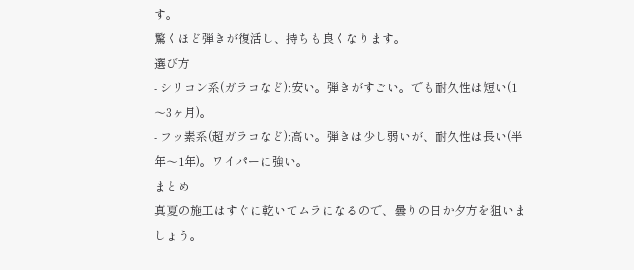す。
驚くほど弾きが復活し、持ちも良くなります。
選び方
- シリコン系(ガラコなど):安い。弾きがすごい。でも耐久性は短い(1〜3ヶ月)。
- フッ素系(超ガラコなど):高い。弾きは少し弱いが、耐久性は長い(半年〜1年)。ワイパーに強い。
まとめ
真夏の施工はすぐに乾いてムラになるので、曇りの日か夕方を狙いましょう。